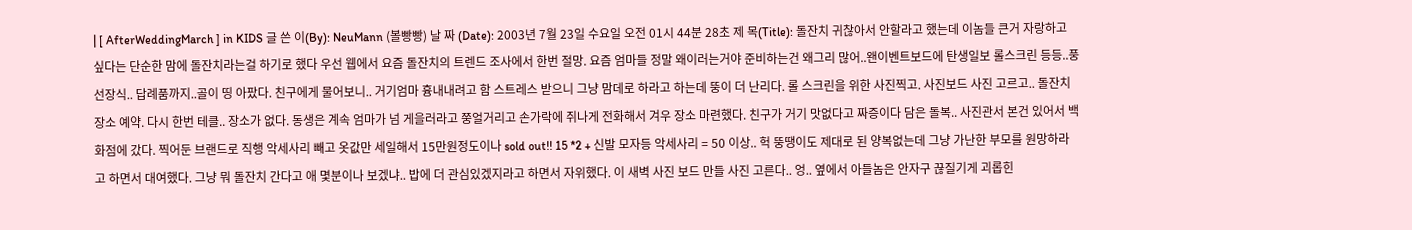| [ AfterWeddingMarch ] in KIDS 글 쓴 이(By): NeuMann (볼빵빵) 날 짜 (Date): 2003년 7월 23일 수요일 오전 01시 44분 28초 제 목(Title): 돌잔치 귀찮아서 안할라고 했는데 이놈들 큰거 자랑하고 싶다는 단순한 맘에 돌잔치라는걸 하기로 했다 우선 웹에서 요즘 돌잔치의 트렌드 조사에서 한번 절망. 요즘 엄마들 정말 왜이러는거야 준비하는건 왜그리 많어..왠이벤트보드에 탄생일보 롤스크린 등등..풍선장식.. 답례품까지..골이 띵 아팠다. 친구에게 물어보니.. 거기엄마 흉내내려고 함 스트레스 받으니 그냥 맘데로 하라고 하는데 뚱이 더 난리다. 롤 스크린을 위한 사진찍고. 사진보드 사진 고르고.. 돌잔치 장소 예약. 다시 한번 테클.. 장소가 없다. 동생은 계속 엄마가 넘 게을러라고 쭝얼거리고 손가락에 쥐나게 전화해서 겨우 장소 마련했다. 친구가 거기 맛없다고 짜증이다 담은 돌복.. 사진관서 본건 있어서 백화점에 갔다. 찍어둔 브랜드로 직행 악세사리 빼고 옷값만 세일해서 15만원정도이나 sold out!! 15 *2 + 신발 모자등 악세사리 = 50 이상.. 헉 뚱땡이도 제대로 된 양복없는데 그냥 가난한 부모를 원망하라고 하면서 대여했다. 그냥 뭐 돌잔치 간다고 애 몇분이나 보겠냐.. 밥에 더 관심있겠지라고 하면서 자위했다. 이 새벽 사진 보드 만들 사진 고른다.. 엉.. 옆에서 아들놈은 안자구 끊질기게 괴롭힌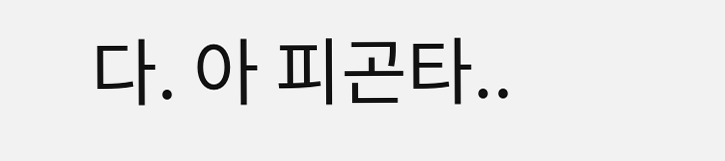다. 아 피곤타..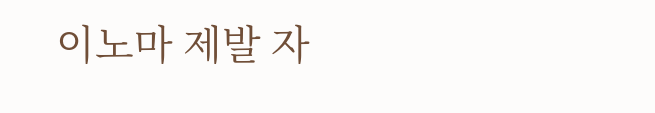이노마 제발 자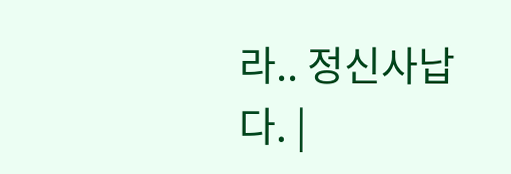라.. 정신사납다. |